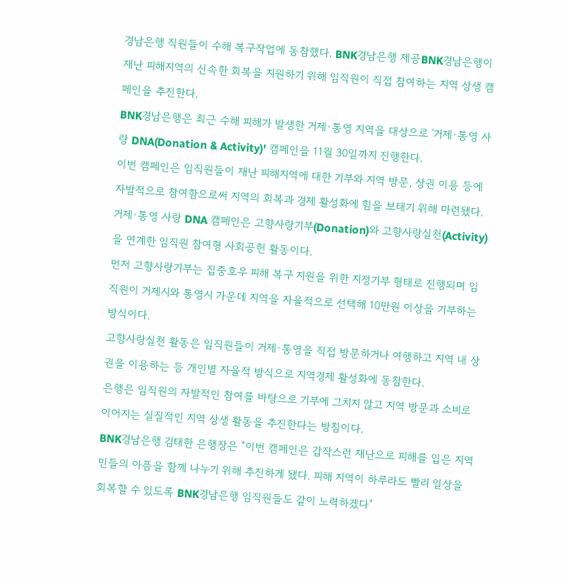경남은행 직원들이 수해 복구작업에 동참했다. BNK경남은행 제공BNK경남은행이 재난 피해지역의 신속한 회복을 지원하기 위해 임직원이 직접 참여하는 지역 상생 캠페인을 추진한다.
BNK경남은행은 최근 수해 피해가 발생한 거제·통영 지역을 대상으로 '거제·통영 사랑 DNA(Donation & Activity)' 캠페인을 11월 30일까지 진행한다.
이번 캠페인은 임직원들이 재난 피해지역에 대한 기부와 지역 방문, 상권 이용 등에 자발적으로 참여함으로써 지역의 회복과 경제 활성화에 힘을 보태기 위해 마련됐다.
거제·통영 사랑 DNA 캠페인은 고향사랑기부(Donation)와 고향사랑실천(Activity)을 연계한 임직원 참여형 사회공헌 활동이다.
먼저 고향사랑기부는 집중호우 피해 복구 지원을 위한 지정기부 형태로 진행되며 임직원이 거제시와 통영시 가운데 지역을 자율적으로 선택해 10만원 이상을 기부하는 방식이다.
고향사랑실천 활동은 임직원들이 거제·통영을 직접 방문하거나 여행하고 지역 내 상권을 이용하는 등 개인별 자율적 방식으로 지역경제 활성화에 동참한다.
은행은 임직원의 자발적인 참여를 바탕으로 기부에 그치지 않고 지역 방문과 소비로 이어지는 실질적인 지역 상생 활동을 추진한다는 방침이다.
BNK경남은행 김태한 은행장은 "이번 캠페인은 갑작스런 재난으로 피해를 입은 지역민들의 아픔을 함께 나누기 위해 추진하게 됐다. 피해 지역이 하루라도 빨리 일상을 회복할 수 있도록 BNK경남은행 임직원들도 같이 노력하겠다"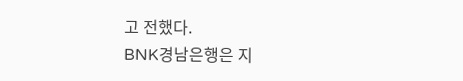고 전했다.
BNK경남은행은 지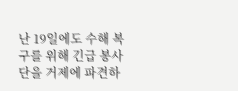난 19일에도 수해 복구를 위해 긴급 봉사단을 거제에 파견하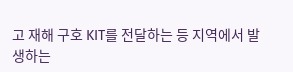고 재해 구호 KIT를 전달하는 등 지역에서 발생하는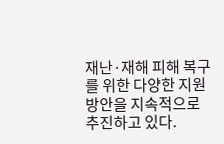재난·재해 피해 복구를 위한 다양한 지원 방안을 지속적으로 추진하고 있다.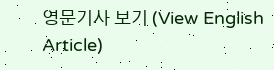영문기사 보기 (View English Article)